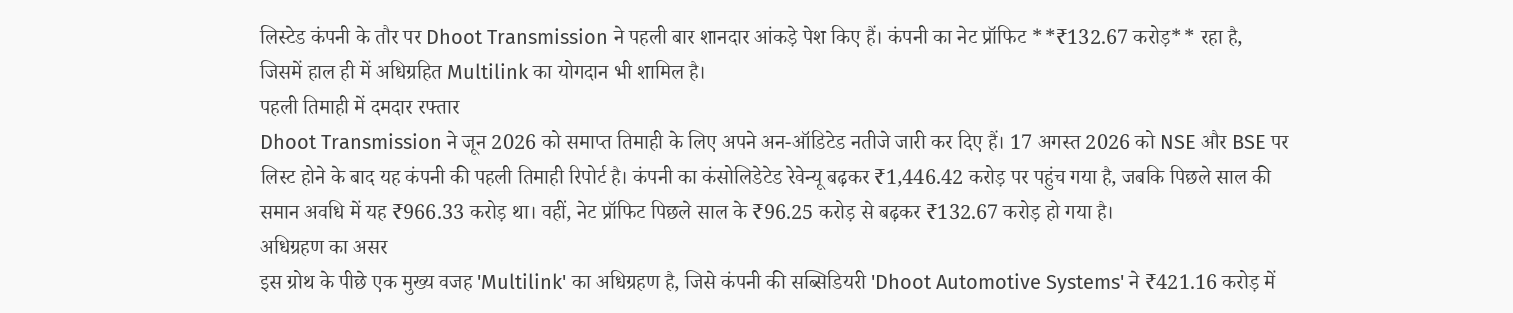लिस्टेड कंपनी के तौर पर Dhoot Transmission ने पहली बार शानदार आंकड़े पेश किए हैं। कंपनी का नेट प्रॉफिट **₹132.67 करोड़** रहा है, जिसमें हाल ही में अधिग्रहित Multilink का योगदान भी शामिल है।
पहली तिमाही में दमदार रफ्तार
Dhoot Transmission ने जून 2026 को समाप्त तिमाही के लिए अपने अन-ऑडिटेड नतीजे जारी कर दिए हैं। 17 अगस्त 2026 को NSE और BSE पर लिस्ट होने के बाद यह कंपनी की पहली तिमाही रिपोर्ट है। कंपनी का कंसोलिडेटेड रेवेन्यू बढ़कर ₹1,446.42 करोड़ पर पहुंच गया है, जबकि पिछले साल की समान अवधि में यह ₹966.33 करोड़ था। वहीं, नेट प्रॉफिट पिछले साल के ₹96.25 करोड़ से बढ़कर ₹132.67 करोड़ हो गया है।
अधिग्रहण का असर
इस ग्रोथ के पीछे एक मुख्य वजह 'Multilink' का अधिग्रहण है, जिसे कंपनी की सब्सिडियरी 'Dhoot Automotive Systems' ने ₹421.16 करोड़ में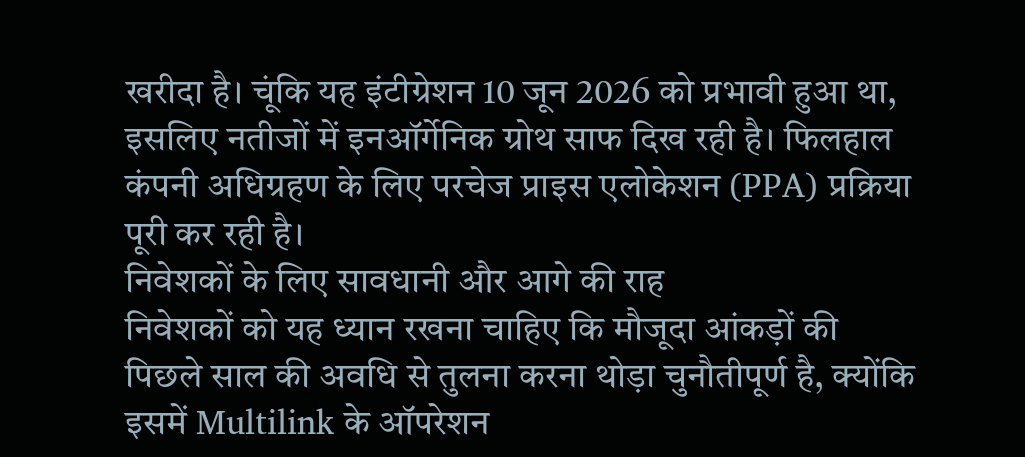खरीदा है। चूंकि यह इंटीग्रेशन 10 जून 2026 को प्रभावी हुआ था, इसलिए नतीजों में इनऑर्गेनिक ग्रोथ साफ दिख रही है। फिलहाल कंपनी अधिग्रहण के लिए परचेज प्राइस एलोकेशन (PPA) प्रक्रिया पूरी कर रही है।
निवेशकों के लिए सावधानी और आगे की राह
निवेशकों को यह ध्यान रखना चाहिए कि मौजूदा आंकड़ों की पिछले साल की अवधि से तुलना करना थोड़ा चुनौतीपूर्ण है, क्योंकि इसमें Multilink के ऑपरेशन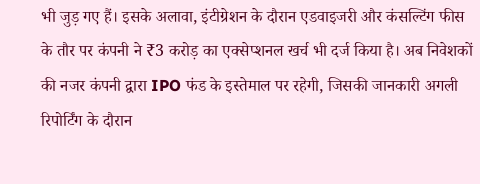भी जुड़ गए हैं। इसके अलावा, इंटीग्रेशन के दौरान एडवाइजरी और कंसल्टिंग फीस के तौर पर कंपनी ने ₹3 करोड़ का एक्सेप्शनल खर्च भी दर्ज किया है। अब निवेशकों की नजर कंपनी द्वारा IPO फंड के इस्तेमाल पर रहेगी, जिसकी जानकारी अगली रिपोर्टिंग के दौरान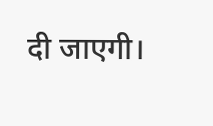दी जाएगी।